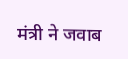मंत्री ने जवाब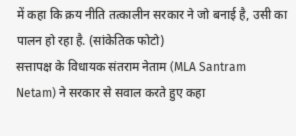में कहा कि क्रय नीति तत्कालीन सरकार ने जो बनाई है, उसी का पालन हो रहा है. (सांकेतिक फोटो)
सत्तापक्ष के विधायक संतराम नेताम (MLA Santram Netam) ने सरकार से सवाल करते हुए कहा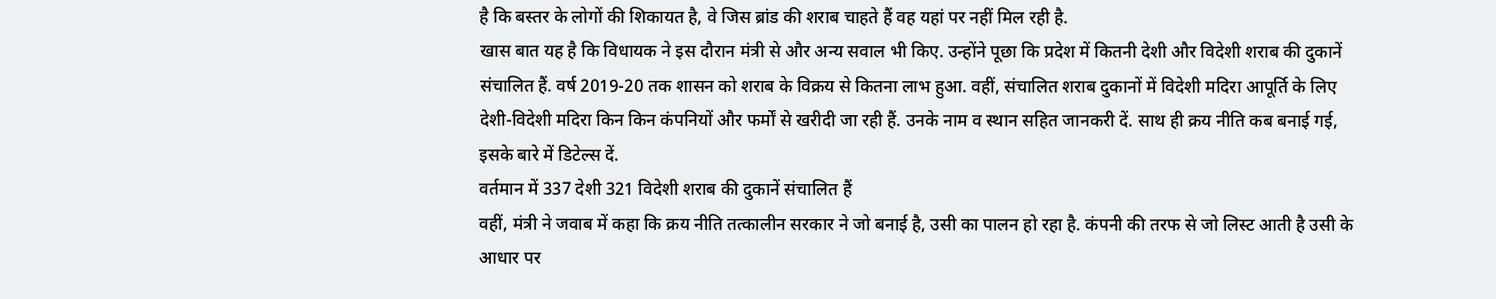है कि बस्तर के लोगों की शिकायत है, वे जिस ब्रांड की शराब चाहते हैं वह यहां पर नहीं मिल रही है.
खास बात यह है कि विधायक ने इस दौरान मंत्री से और अन्य सवाल भी किए. उन्होंने पूछा कि प्रदेश में कितनी देशी और विदेशी शराब की दुकानें संचालित हैं. वर्ष 2019-20 तक शासन को शराब के विक्रय से कितना लाभ हुआ. वहीं, संचालित शराब दुकानों में विदेशी मदिरा आपूर्ति के लिए देशी-विदेशी मदिरा किन किन कंपनियों और फर्मों से खरीदी जा रही हैं. उनके नाम व स्थान सहित जानकरी दें. साथ ही क्रय नीति कब बनाई गई, इसके बारे में डिटेल्स दें.
वर्तमान में 337 देशी 321 विदेशी शराब की दुकानें संचालित हैं
वहीं, मंत्री ने जवाब में कहा कि क्रय नीति तत्कालीन सरकार ने जो बनाई है, उसी का पालन हो रहा है. कंपनी की तरफ से जो लिस्ट आती है उसी के आधार पर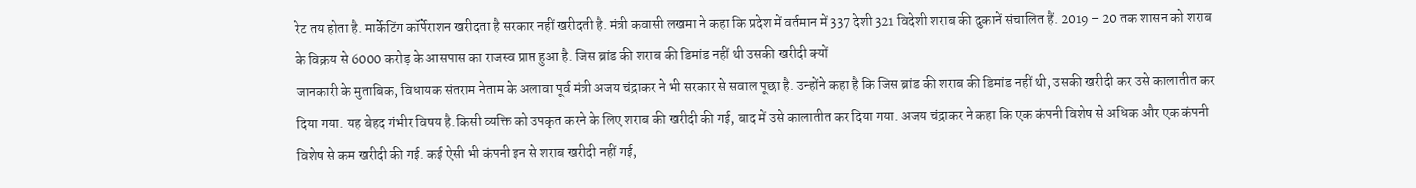रेट तय होता है. मार्केटिंग कॉर्पेराशन खरीदता है सरकार नहीं खरीदती है. मंत्री कवासी लखमा ने कहा कि प्रदेश में वर्तमान में 337 देशी 321 विदेशी शराब की दुकानें संचालित हैं. 2019 – 20 तक शासन को शराब के विक्रय से 6000 करोड़ के आसपास का राजस्व प्राप्त हुआ है. जिस ब्रांड की शराब की डिमांड नहीं थी उसकी खरीदी क्यों
जानकारी के मुताबिक, विधायक संतराम नेताम के अलावा पूर्व मंत्री अजय चंद्राकर ने भी सरकार से सवाल पूछा है. उन्होंने कहा है कि जिस ब्रांड की शराब की डिमांड नहीं थी, उसकी खरीदी कर उसे कालातीत कर दिया गया. यह बेहद गंभीर विषय है.किसी व्यक्ति को उपकृत करने के लिए शराब की खरीदी की गई, बाद में उसे कालातीत कर दिया गया. अजय चंद्राकर ने कहा कि एक कंपनी विशेष से अधिक और एक कंपनी विशेष से कम खरीदी की गई. कई ऐसी भी कंपनी इन से शराब खरीदी नहीं गई,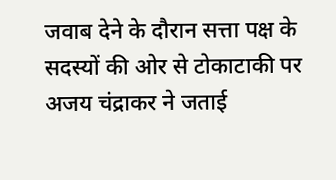जवाब देने के दौरान सत्ता पक्ष के सदस्यों की ओर से टोकाटाकी पर अजय चंद्राकर ने जताई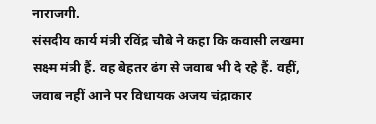नाराजगी.
संसदीय कार्य मंत्री रविंद्र चौबे ने कहा कि कवासी लखमा सक्ष्म मंत्री हैं. वह बेहतर ढंग से जवाब भी दे रहे हैं. वहीं, जवाब नहीं आने पर विधायक अजय चंद्राकार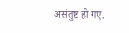असंतुष्ट हो गए.